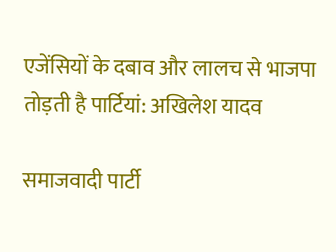एजेंसियों के दबाव और लालच से भाजपा तोड़ती है पार्टियां: अखिलेश यादव

समाजवादी पार्टी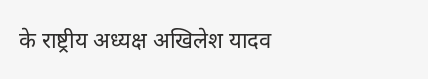के राष्ट्रीय अध्यक्ष अखिलेश यादव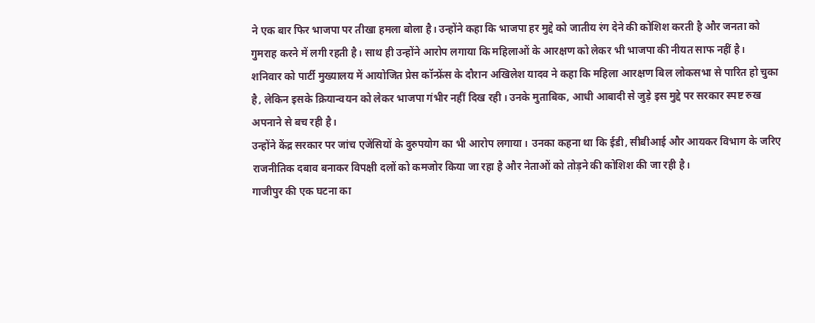ने एक बार फिर भाजपा पर तीखा हमला बोला है। उन्होंने कहा कि भाजपा हर मुद्दे को जातीय रंग देने की कोशिश करती है और जनता को गुमराह करने में लगी रहती है। साथ ही उन्होंने आरोप लगाया कि महिलाओं के आरक्षण को लेकर भी भाजपा की नीयत साफ नहीं है।
शनिवार को पार्टी मुख्यालय में आयोजित प्रेस कॉन्फ्रेंस के दौरान अखिलेश यादव ने कहा कि महिला आरक्षण बिल लोकसभा से पारित हो चुका है, लेकिन इसके क्रियान्वयन को लेकर भाजपा गंभीर नहीं दिख रही। उनके मुताबिक, आधी आबादी से जुड़े इस मुद्दे पर सरकार स्पष्ट रुख अपनाने से बच रही है।
उन्होंने केंद्र सरकार पर जांच एजेंसियों के दुरुपयोग का भी आरोप लगाया। उनका कहना था कि ईडी, सीबीआई और आयकर विभाग के जरिए राजनीतिक दबाव बनाकर विपक्षी दलों को कमजोर किया जा रहा है और नेताओं को तोड़ने की कोशिश की जा रही है।
गाजीपुर की एक घटना का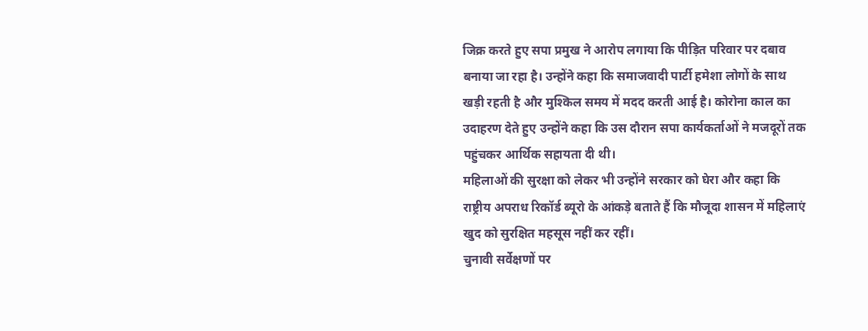जिक्र करते हुए सपा प्रमुख ने आरोप लगाया कि पीड़ित परिवार पर दबाव बनाया जा रहा है। उन्होंने कहा कि समाजवादी पार्टी हमेशा लोगों के साथ खड़ी रहती है और मुश्किल समय में मदद करती आई है। कोरोना काल का उदाहरण देते हुए उन्होंने कहा कि उस दौरान सपा कार्यकर्ताओं ने मजदूरों तक पहुंचकर आर्थिक सहायता दी थी।
महिलाओं की सुरक्षा को लेकर भी उन्होंने सरकार को घेरा और कहा कि राष्ट्रीय अपराध रिकॉर्ड ब्यूरो के आंकड़े बताते हैं कि मौजूदा शासन में महिलाएं खुद को सुरक्षित महसूस नहीं कर रहीं।
चुनावी सर्वेक्षणों पर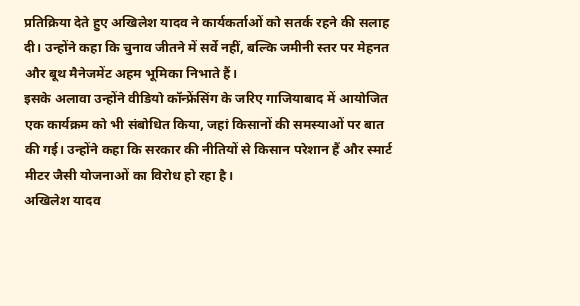प्रतिक्रिया देते हुए अखिलेश यादव ने कार्यकर्ताओं को सतर्क रहने की सलाह दी। उन्होंने कहा कि चुनाव जीतने में सर्वे नहीं, बल्कि जमीनी स्तर पर मेहनत और बूथ मैनेजमेंट अहम भूमिका निभाते हैं।
इसके अलावा उन्होंने वीडियो कॉन्फ्रेंसिंग के जरिए गाजियाबाद में आयोजित एक कार्यक्रम को भी संबोधित किया, जहां किसानों की समस्याओं पर बात की गई। उन्होंने कहा कि सरकार की नीतियों से किसान परेशान हैं और स्मार्ट मीटर जैसी योजनाओं का विरोध हो रहा है।
अखिलेश यादव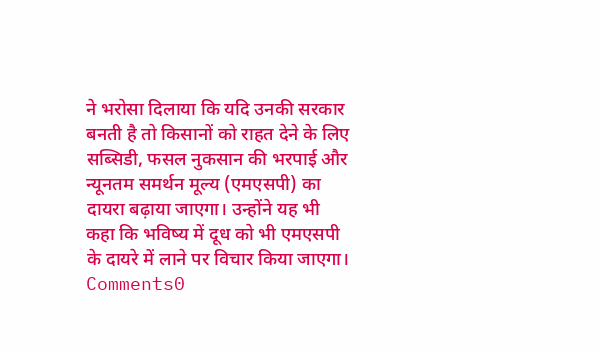ने भरोसा दिलाया कि यदि उनकी सरकार बनती है तो किसानों को राहत देने के लिए सब्सिडी, फसल नुकसान की भरपाई और न्यूनतम समर्थन मूल्य (एमएसपी) का दायरा बढ़ाया जाएगा। उन्होंने यह भी कहा कि भविष्य में दूध को भी एमएसपी के दायरे में लाने पर विचार किया जाएगा।
Comments0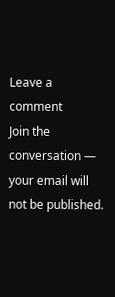Leave a comment
Join the conversation — your email will not be published.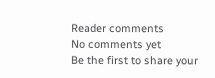Reader comments
No comments yet
Be the first to share your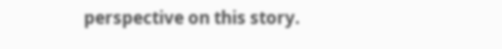perspective on this story.